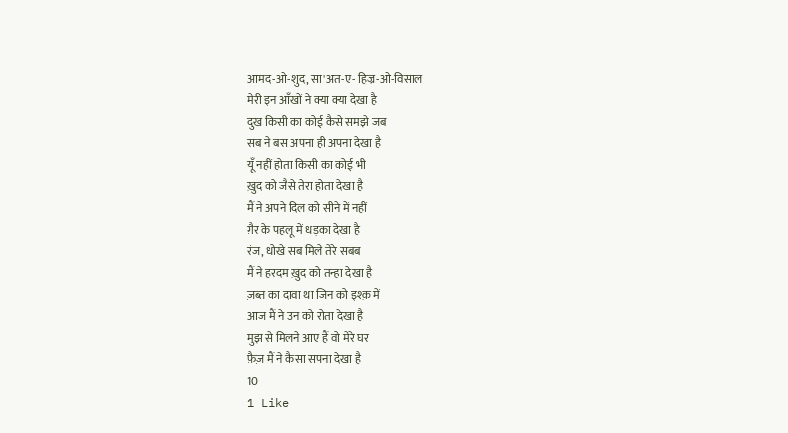आमद-ओ-शुद, सा'अत-ए- हिज्र-ओ-विसाल
मेरी इन आँखों ने क्या क्या देखा है
दुख किसी का कोई कैसे समझे जब
सब ने बस अपना ही अपना देखा है
यूँ नहीं होता किसी का कोई भी
ख़ुद को जैसे तेरा होता देखा है
मैं ने अपने दिल को सीने में नहीं
ग़ैर के पहलू में धड़का देखा है
रंज, धोखे सब मिले तेरे सबब
मैं ने हरदम ख़ुद को तन्हा देखा है
ज़ब्त का दावा था जिन को इश्क़ में
आज मैं ने उन को रोता देखा है
मुझ से मिलने आए हैं वो मेरे घर
फ़ैज़ मैं ने कैसा सपना देखा है
10
1 Like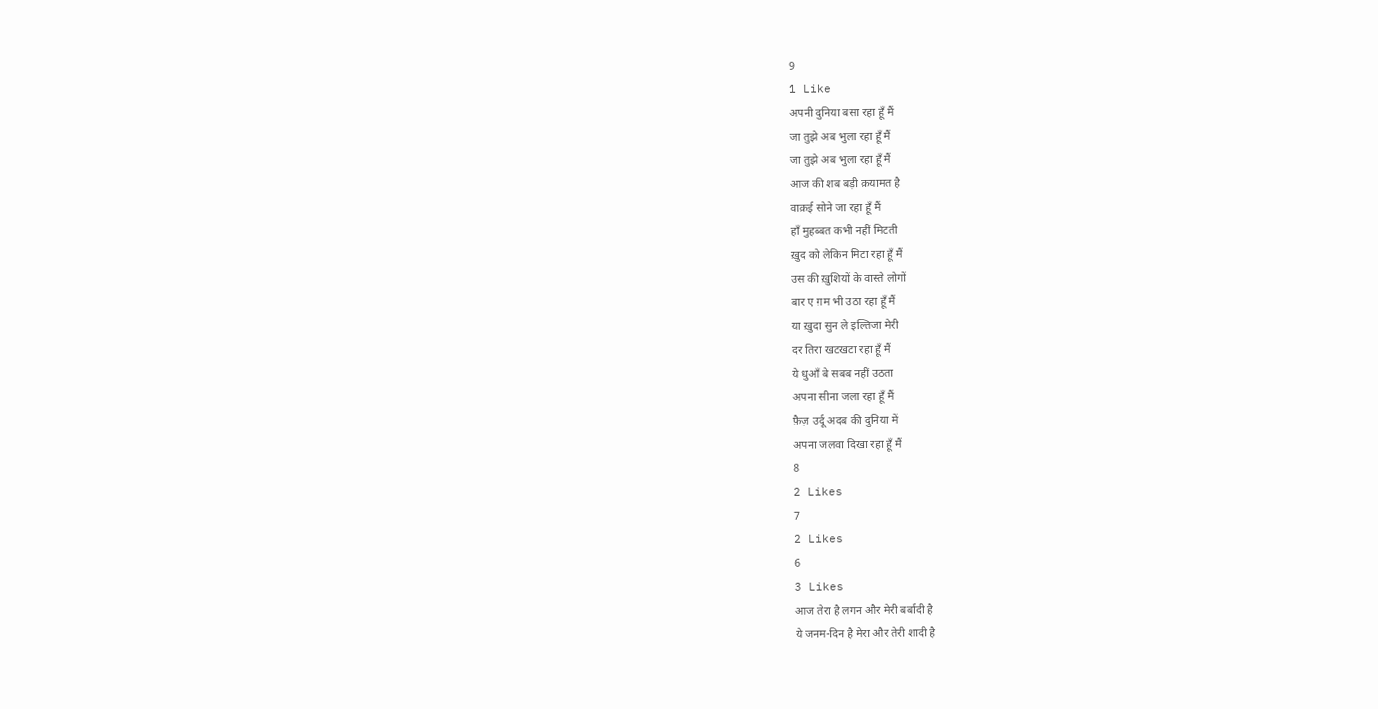9
1 Like
अपनी दुनिया बसा रहा हूँ मैं
जा तुझे अब भुला रहा हूँ मैं
जा तुझे अब भुला रहा हूँ मैं
आज की शब बड़ी क़यामत है
वाक़ई सोने जा रहा हूँ मैं
हाँ मुहब्बत कभी नहीं मिटती
ख़ुद को लेकिन मिटा रहा हूँ मैं
उस की ख़ुशियों के वास्ते लोगों
बार ए ग़म भी उठा रहा हूँ मैं
या ख़ुदा सुन ले इल्तिजा मेरी
दर तिरा खटखटा रहा हूँ मैं
ये धुआँ बे सबब नहीं उठता
अपना सीना जला रहा हूँ मैं
फ़ैज़ उर्दू अदब की दुनिया में
अपना जलवा दिखा रहा हूँ मैं
8
2 Likes
7
2 Likes
6
3 Likes
आज तेरा है लगन और मेरी बर्बादी है
ये जनम-दिन है मेरा और तेरी शादी है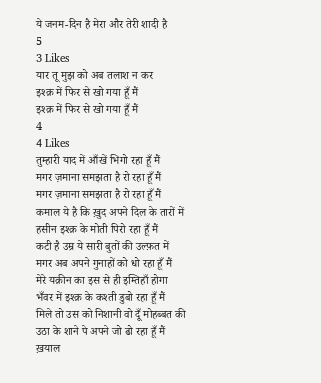ये जनम-दिन है मेरा और तेरी शादी है
5
3 Likes
यार तू मुझ को अब तलाश न कर
इश्क़ में फिर से खो गया हूँ मैं
इश्क़ में फिर से खो गया हूँ मैं
4
4 Likes
तुम्हारी याद में आँखें भिगो रहा हूँ मैं
मगर ज़माना समझता है रो रहा हूँ मैं
मगर ज़माना समझता है रो रहा हूँ मैं
कमाल ये है कि ख़ुद अपने दिल के तारों में
हसीन इश्क़ के मोती पिरो रहा हूँ मैं
कटी है उम्र ये सारी बुतों की उल्फ़त में
मगर अब अपने गुनाहों को धो रहा हूँ मैं
मेरे यक़ीन का इस से ही इम्तिहाँ होगा
भँवर में इश्क़ के कश्ती डुबो रहा हूँ मैं
मिले तो उस को निशानी वो दूँ मोहब्बत की
उठा के शाने पे अपने जो ढो रहा हूँ मैं
ख़याल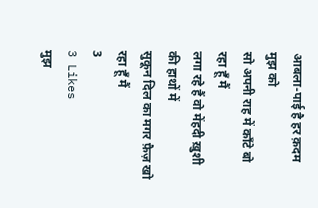आबला-पाई है हर क़दम मुझ को
सो अपनी राह में काँटे बो रहा हूँ मैं
लगा रहे हैं वो मेंहदी ख़ुशी की हाथों में
सुकून दिल का मगर फ़ैज़ खो रहा हूँ मैं
3
3 Likes
मुझ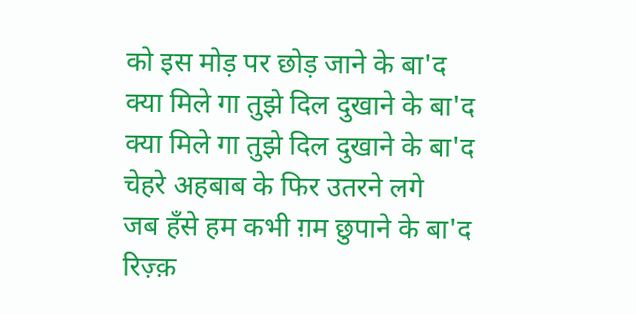को इस मोड़ पर छोड़ जाने के बा'द
क्या मिले गा तुझे दिल दुखाने के बा'द
क्या मिले गा तुझे दिल दुखाने के बा'द
चेहरे अहबाब के फिर उतरने लगे
जब हँसे हम कभी ग़म छुपाने के बा'द
रिज़्क़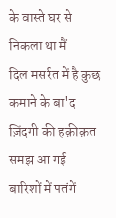के वास्ते घर से निकला था मैं
दिल मसर्रत में है कुछ कमाने के बा'द
ज़िंदगी की हक़ीक़त समझ आ गई
बारिशों में पतंगें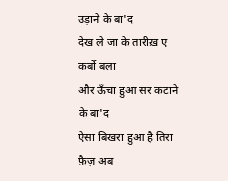उड़ाने के बा'द
देख ले जा के तारीख़ ए कर्बो बला
और ऊँचा हुआ सर कटाने के बा'द
ऐसा बिखरा हुआ है तिरा फ़ैज़ अब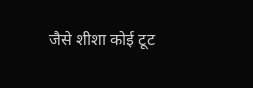जैसे शीशा कोई टूट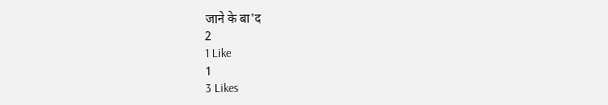जाने के बा'द
2
1 Like
1
3 Likes